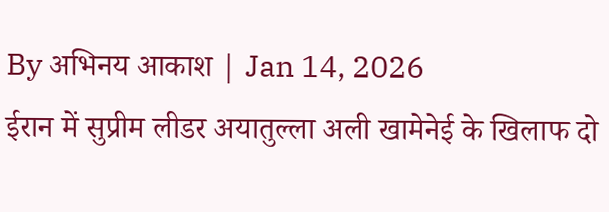By अभिनय आकाश | Jan 14, 2026
ईरान में सुप्रीम लीडर अयातुल्ला अली खामेनेई के खिलाफ दो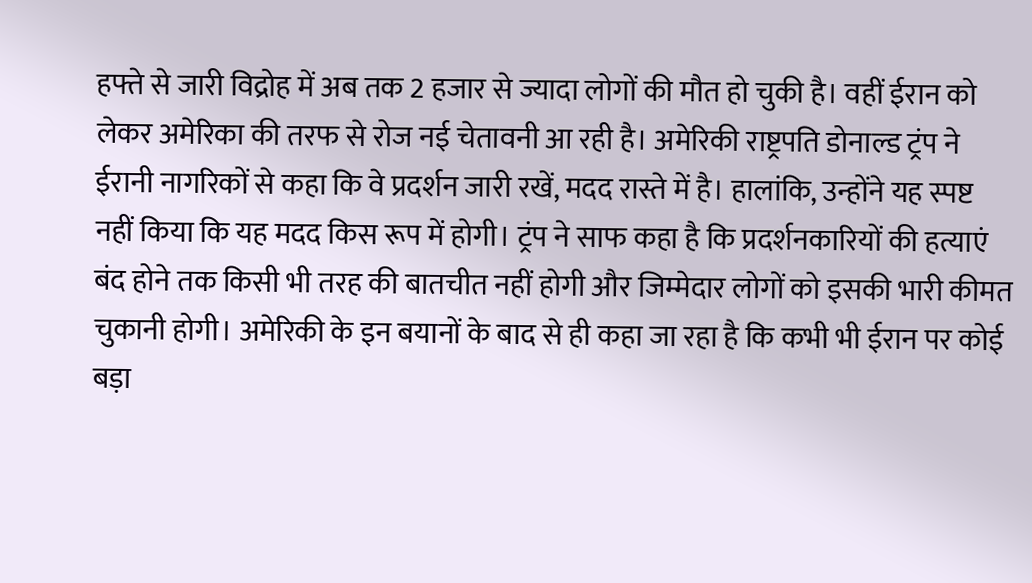हफ्ते से जारी विद्रोह में अब तक 2 हजार से ज्यादा लोगों की मौत हो चुकी है। वहीं ईरान को लेकर अमेरिका की तरफ से रोज नई चेतावनी आ रही है। अमेरिकी राष्ट्रपति डोनाल्ड ट्रंप ने ईरानी नागरिकों से कहा कि वे प्रदर्शन जारी रखें, मदद रास्ते में है। हालांकि, उन्होंने यह स्पष्ट नहीं किया कि यह मदद किस रूप में होगी। ट्रंप ने साफ कहा है कि प्रदर्शनकारियों की हत्याएं बंद होने तक किसी भी तरह की बातचीत नहीं होगी और जिम्मेदार लोगों को इसकी भारी कीमत चुकानी होगी। अमेरिकी के इन बयानों के बाद से ही कहा जा रहा है कि कभी भी ईरान पर कोई बड़ा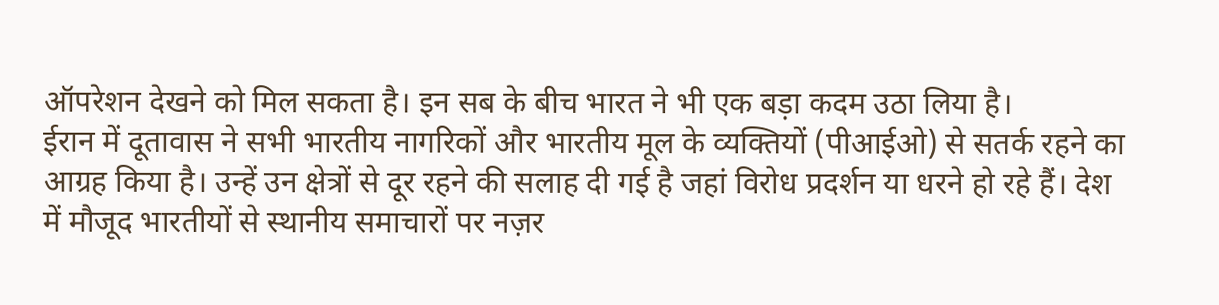ऑपरेशन देखने को मिल सकता है। इन सब के बीच भारत ने भी एक बड़ा कदम उठा लिया है।
ईरान में दूतावास ने सभी भारतीय नागरिकों और भारतीय मूल के व्यक्तियों (पीआईओ) से सतर्क रहने का आग्रह किया है। उन्हें उन क्षेत्रों से दूर रहने की सलाह दी गई है जहां विरोध प्रदर्शन या धरने हो रहे हैं। देश में मौजूद भारतीयों से स्थानीय समाचारों पर नज़र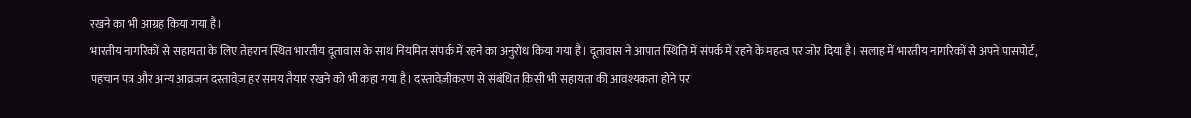रखने का भी आग्रह किया गया है।
भारतीय नागरिकों से सहायता के लिए तेहरान स्थित भारतीय दूतावास के साथ नियमित संपर्क में रहने का अनुरोध किया गया है। दूतावास ने आपात स्थिति में संपर्क में रहने के महत्व पर जोर दिया है। सलाह में भारतीय नागरिकों से अपने पासपोर्ट, पहचान पत्र और अन्य आव्रजन दस्तावेज़ हर समय तैयार रखने को भी कहा गया है। दस्तावेज़ीकरण से संबंधित किसी भी सहायता की आवश्यकता होने पर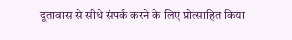दूतावास से सीधे संपर्क करने के लिए प्रोत्साहित किया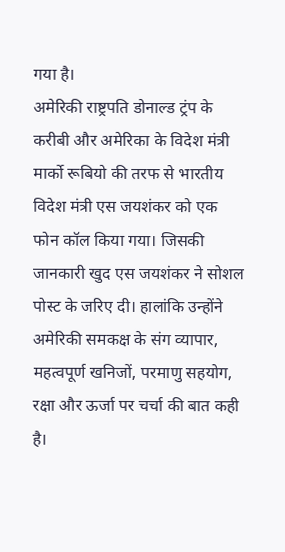गया है।
अमेरिकी राष्ट्रपति डोनाल्ड ट्रंप के करीबी और अमेरिका के विदेश मंत्री मार्को रूबियो की तरफ से भारतीय विदेश मंत्री एस जयशंकर को एक फोन कॉल किया गया। जिसकी जानकारी खुद एस जयशंकर ने सोशल पोस्ट के जरिए दी। हालांकि उन्होंने अमेरिकी समकक्ष के संग व्यापार, महत्वपूर्ण खनिजों, परमाणु सहयोग, रक्षा और ऊर्जा पर चर्चा की बात कही है।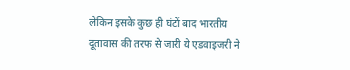लेकिन इसके कुछ ही घंटों बाद भारतीय दूतावास की तरफ से जारी ये एडवाइजरी ने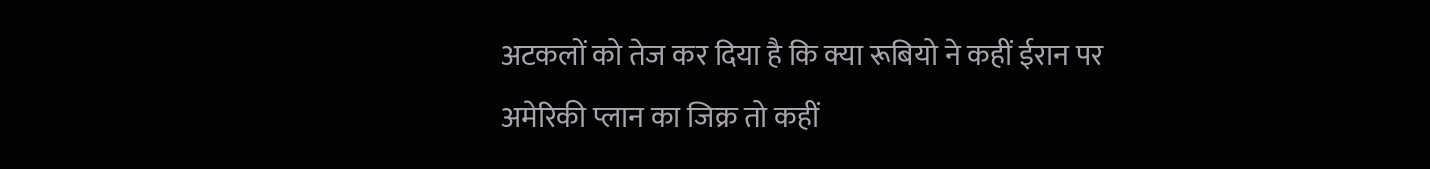अटकलों को तेज कर दिया है कि क्या रूबियो ने कहीं ईरान पर अमेरिकी प्लान का जिक्र तो कहीं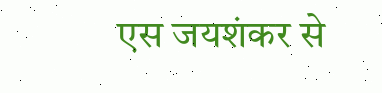एस जयशंकर से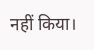नहीं किया।